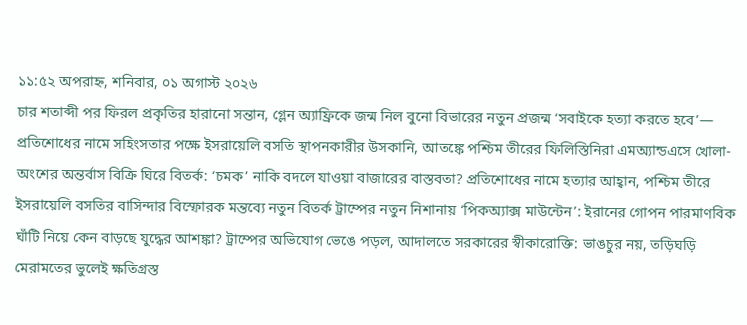১১:৫২ অপরাহ্ন, শনিবার, ০১ অগাস্ট ২০২৬
চার শতাব্দী পর ফিরল প্রকৃতির হারানো সন্তান, গ্লেন অ্যাফ্রিকে জন্ম নিল বুনো বিভারের নতুন প্রজন্ম ‘সবাইকে হত্যা করতে হবে’— প্রতিশোধের নামে সহিংসতার পক্ষে ইসরায়েলি বসতি স্থাপনকারীর উসকানি, আতঙ্কে পশ্চিম তীরের ফিলিস্তিনিরা এমঅ্যান্ডএসে খোলা-অংশের অন্তর্বাস বিক্রি ঘিরে বিতর্ক: ‘চমক’ নাকি বদলে যাওয়া বাজারের বাস্তবতা? প্রতিশোধের নামে হত্যার আহ্বান, পশ্চিম তীরে ইসরায়েলি বসতির বাসিন্দার বিস্ফোরক মন্তব্যে নতুন বিতর্ক ট্রাম্পের নতুন নিশানায় ‘পিকঅ্যাক্স মাউন্টেন’: ইরানের গোপন পারমাণবিক ঘাঁটি নিয়ে কেন বাড়ছে যুদ্ধের আশঙ্কা? ট্রাম্পের অভিযোগ ভেঙে পড়ল, আদালতে সরকারের স্বীকারোক্তি: ভাঙচুর নয়, তড়িঘড়ি মেরামতের ভুলেই ক্ষতিগ্রস্ত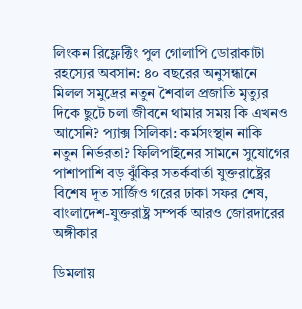লিংকন রিফ্লেক্টিং পুল গোলাপি ডোরাকাটা রহস্যের অবসান: ৪০ বছরের অনুসন্ধানে মিলল সমুদ্রের নতুন শৈবাল প্রজাতি মৃত্যুর দিকে ছুটে চলা জীবনে থামার সময় কি এখনও আসেনি? প্যাক্স সিলিকা: কর্মসংস্থান নাকি নতুন নির্ভরতা? ফিলিপাইনের সামনে সুযোগের পাশাপাশি বড় ঝুঁকির সতর্কবার্তা যুক্তরাষ্ট্রের বিশেষ দূত সার্জিও গরের ঢাকা সফর শেষ, বাংলাদেশ-যুক্তরাষ্ট্র সম্পর্ক আরও জোরদারের অঙ্গীকার

ডিমলায়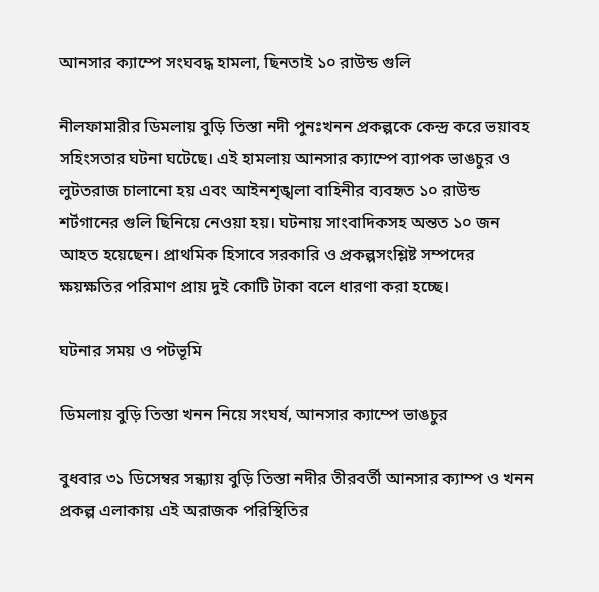আনসার ক্যাম্পে সংঘবদ্ধ হামলা, ছিনতাই ১০ রাউন্ড গুলি

নীলফামারীর ডিমলায় বুড়ি তিস্তা নদী পুনঃখনন প্রকল্পকে কেন্দ্র করে ভয়াবহ সহিংসতার ঘটনা ঘটেছে। এই হামলায় আনসার ক্যাম্পে ব্যাপক ভাঙচুর ও লুটতরাজ চালানো হয় এবং আইনশৃঙ্খলা বাহিনীর ব্যবহৃত ১০ রাউন্ড শর্টগানের গুলি ছিনিয়ে নেওয়া হয়। ঘটনায় সাংবাদিকসহ অন্তত ১০ জন আহত হয়েছেন। প্রাথমিক হিসাবে সরকারি ও প্রকল্পসংশ্লিষ্ট সম্পদের ক্ষয়ক্ষতির পরিমাণ প্রায় দুই কোটি টাকা বলে ধারণা করা হচ্ছে।

ঘটনার সময় ও পটভূমি

ডিমলায় বুড়ি তিস্তা খনন নিয়ে সংঘর্ষ, আনসার ক্যাম্পে ভাঙচুর

বুধবার ৩১ ডিসেম্বর সন্ধ্যায় বুড়ি তিস্তা নদীর তীরবর্তী আনসার ক্যাম্প ও খনন প্রকল্প এলাকায় এই অরাজক পরিস্থিতির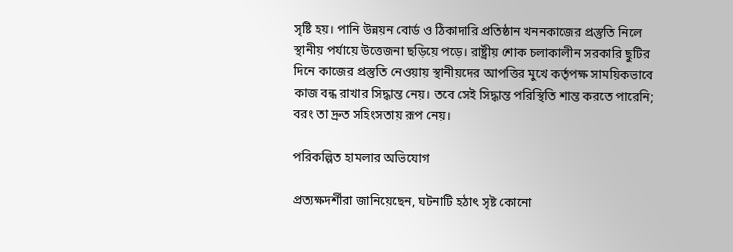সৃষ্টি হয়। পানি উন্নয়ন বোর্ড ও ঠিকাদারি প্রতিষ্ঠান খননকাজের প্রস্তুতি নিলে স্থানীয় পর্যায়ে উত্তেজনা ছড়িয়ে পড়ে। রাষ্ট্রীয় শোক চলাকালীন সরকারি ছুটির দিনে কাজের প্রস্তুতি নেওয়ায় স্থানীয়দের আপত্তির মুখে কর্তৃপক্ষ সাময়িকভাবে কাজ বন্ধ রাখার সিদ্ধান্ত নেয়। তবে সেই সিদ্ধান্ত পরিস্থিতি শান্ত করতে পারেনি; বরং তা দ্রুত সহিংসতায় রূপ নেয়।

পরিকল্পিত হামলার অভিযোগ

প্রত্যক্ষদর্শীরা জানিয়েছেন, ঘটনাটি হঠাৎ সৃষ্ট কোনো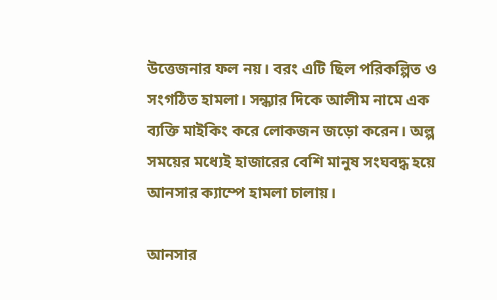উত্তেজনার ফল নয়। বরং এটি ছিল পরিকল্পিত ও সংগঠিত হামলা। সন্ধ্যার দিকে আলীম নামে এক ব্যক্তি মাইকিং করে লোকজন জড়ো করেন। অল্প সময়ের মধ্যেই হাজারের বেশি মানুষ সংঘবদ্ধ হয়ে আনসার ক্যাম্পে হামলা চালায়।

আনসার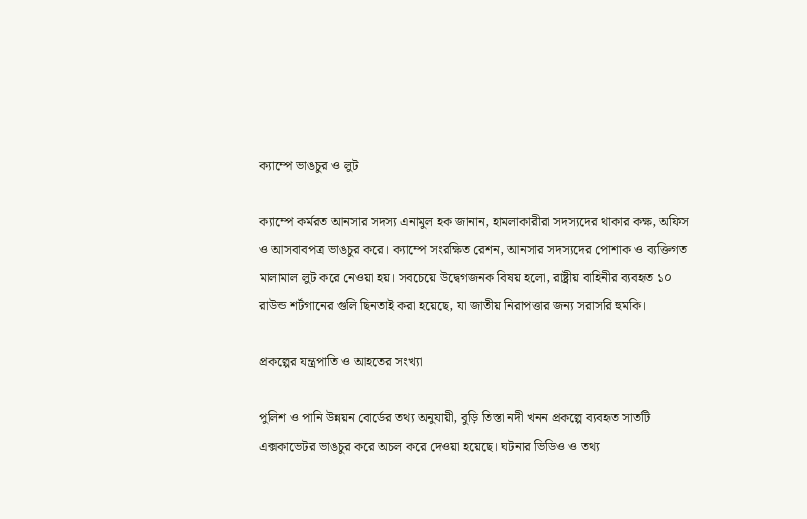ক্যাম্পে ভাঙচুর ও লুট

ক্যাম্পে কর্মরত আনসার সদস্য এনামুল হক জানান, হামলাকারীরা সদস্যদের থাকার কক্ষ, অফিস ও আসবাবপত্র ভাঙচুর করে। ক্যাম্পে সংরক্ষিত রেশন, আনসার সদস্যদের পোশাক ও ব্যক্তিগত মালামাল লুট করে নেওয়া হয়। সবচেয়ে উদ্বেগজনক বিষয় হলো, রাষ্ট্রীয় বাহিনীর ব্যবহৃত ১০ রাউন্ড শর্টগানের গুলি ছিনতাই করা হয়েছে, যা জাতীয় নিরাপত্তার জন্য সরাসরি হুমকি।

প্রকল্পের যন্ত্রপাতি ও আহতের সংখ্যা

পুলিশ ও পানি উন্নয়ন বোর্ডের তথ্য অনুযায়ী, বুড়ি তিস্তা নদী খনন প্রকল্পে ব্যবহৃত সাতটি এক্সকাভেটর ভাঙচুর করে অচল করে দেওয়া হয়েছে। ঘটনার ভিডিও ও তথ্য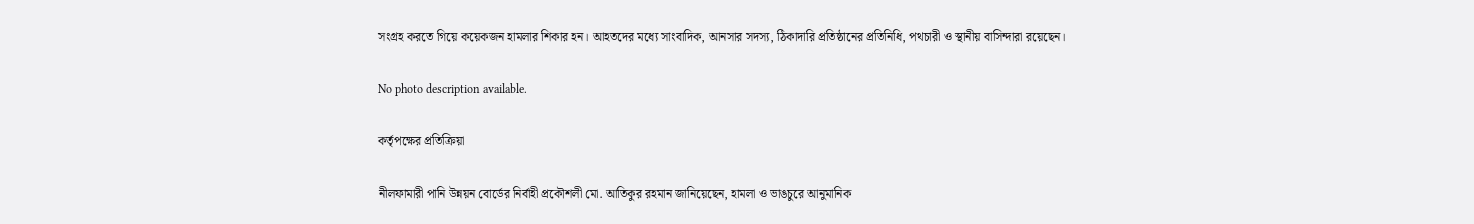সংগ্রহ করতে গিয়ে কয়েকজন হামলার শিকার হন। আহতদের মধ্যে সাংবাদিক, আনসার সদস্য, ঠিকাদারি প্রতিষ্ঠানের প্রতিনিধি, পথচারী ও স্থানীয় বাসিন্দারা রয়েছেন।

No photo description available.

কর্তৃপক্ষের প্রতিক্রিয়া

নীলফামারী পানি উন্নয়ন বোর্ডের নির্বাহী প্রকৌশলী মো. আতিকুর রহমান জানিয়েছেন, হামলা ও ভাঙচুরে আনুমানিক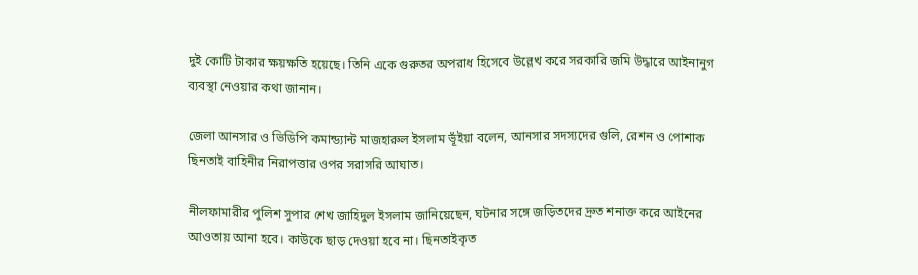দুই কোটি টাকার ক্ষয়ক্ষতি হয়েছে। তিনি একে গুরুতর অপরাধ হিসেবে উল্লেখ করে সরকারি জমি উদ্ধারে আইনানুগ ব্যবস্থা নেওয়ার কথা জানান।

জেলা আনসার ও ভিডিপি কমান্ড্যান্ট মাজহারুল ইসলাম ভূঁইয়া বলেন, আনসার সদস্যদের গুলি, রেশন ও পোশাক ছিনতাই বাহিনীর নিরাপত্তার ওপর সরাসরি আঘাত।

নীলফামারীর পুলিশ সুপার শেখ জাহিদুল ইসলাম জানিয়েছেন, ঘটনার সঙ্গে জড়িতদের দ্রুত শনাক্ত করে আইনের আওতায় আনা হবে। কাউকে ছাড় দেওয়া হবে না। ছিনতাইকৃত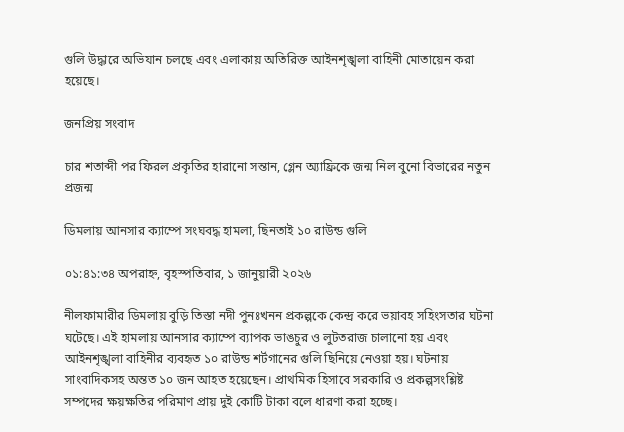গুলি উদ্ধারে অভিযান চলছে এবং এলাকায় অতিরিক্ত আইনশৃঙ্খলা বাহিনী মোতায়েন করা হয়েছে।

জনপ্রিয় সংবাদ

চার শতাব্দী পর ফিরল প্রকৃতির হারানো সন্তান, গ্লেন অ্যাফ্রিকে জন্ম নিল বুনো বিভারের নতুন প্রজন্ম

ডিমলায় আনসার ক্যাম্পে সংঘবদ্ধ হামলা, ছিনতাই ১০ রাউন্ড গুলি

০১:৪১:৩৪ অপরাহ্ন, বৃহস্পতিবার, ১ জানুয়ারী ২০২৬

নীলফামারীর ডিমলায় বুড়ি তিস্তা নদী পুনঃখনন প্রকল্পকে কেন্দ্র করে ভয়াবহ সহিংসতার ঘটনা ঘটেছে। এই হামলায় আনসার ক্যাম্পে ব্যাপক ভাঙচুর ও লুটতরাজ চালানো হয় এবং আইনশৃঙ্খলা বাহিনীর ব্যবহৃত ১০ রাউন্ড শর্টগানের গুলি ছিনিয়ে নেওয়া হয়। ঘটনায় সাংবাদিকসহ অন্তত ১০ জন আহত হয়েছেন। প্রাথমিক হিসাবে সরকারি ও প্রকল্পসংশ্লিষ্ট সম্পদের ক্ষয়ক্ষতির পরিমাণ প্রায় দুই কোটি টাকা বলে ধারণা করা হচ্ছে।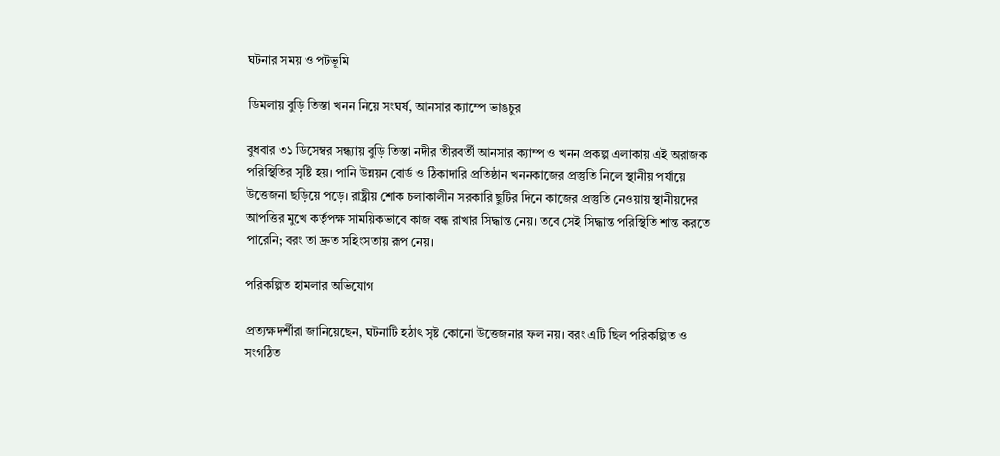ঘটনার সময় ও পটভূমি

ডিমলায় বুড়ি তিস্তা খনন নিয়ে সংঘর্ষ, আনসার ক্যাম্পে ভাঙচুর

বুধবার ৩১ ডিসেম্বর সন্ধ্যায় বুড়ি তিস্তা নদীর তীরবর্তী আনসার ক্যাম্প ও খনন প্রকল্প এলাকায় এই অরাজক পরিস্থিতির সৃষ্টি হয়। পানি উন্নয়ন বোর্ড ও ঠিকাদারি প্রতিষ্ঠান খননকাজের প্রস্তুতি নিলে স্থানীয় পর্যায়ে উত্তেজনা ছড়িয়ে পড়ে। রাষ্ট্রীয় শোক চলাকালীন সরকারি ছুটির দিনে কাজের প্রস্তুতি নেওয়ায় স্থানীয়দের আপত্তির মুখে কর্তৃপক্ষ সাময়িকভাবে কাজ বন্ধ রাখার সিদ্ধান্ত নেয়। তবে সেই সিদ্ধান্ত পরিস্থিতি শান্ত করতে পারেনি; বরং তা দ্রুত সহিংসতায় রূপ নেয়।

পরিকল্পিত হামলার অভিযোগ

প্রত্যক্ষদর্শীরা জানিয়েছেন, ঘটনাটি হঠাৎ সৃষ্ট কোনো উত্তেজনার ফল নয়। বরং এটি ছিল পরিকল্পিত ও সংগঠিত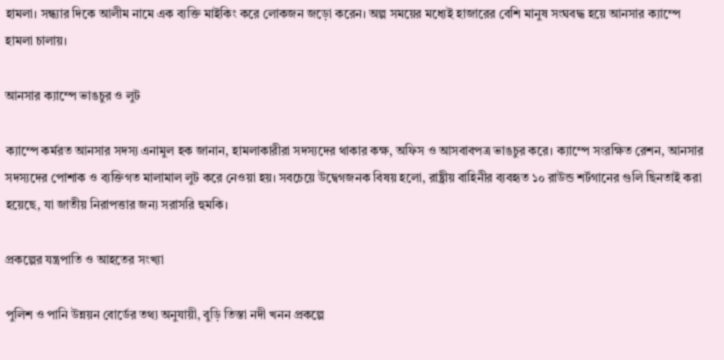হামলা। সন্ধ্যার দিকে আলীম নামে এক ব্যক্তি মাইকিং করে লোকজন জড়ো করেন। অল্প সময়ের মধ্যেই হাজারের বেশি মানুষ সংঘবদ্ধ হয়ে আনসার ক্যাম্পে হামলা চালায়।

আনসার ক্যাম্পে ভাঙচুর ও লুট

ক্যাম্পে কর্মরত আনসার সদস্য এনামুল হক জানান, হামলাকারীরা সদস্যদের থাকার কক্ষ, অফিস ও আসবাবপত্র ভাঙচুর করে। ক্যাম্পে সংরক্ষিত রেশন, আনসার সদস্যদের পোশাক ও ব্যক্তিগত মালামাল লুট করে নেওয়া হয়। সবচেয়ে উদ্বেগজনক বিষয় হলো, রাষ্ট্রীয় বাহিনীর ব্যবহৃত ১০ রাউন্ড শর্টগানের গুলি ছিনতাই করা হয়েছে, যা জাতীয় নিরাপত্তার জন্য সরাসরি হুমকি।

প্রকল্পের যন্ত্রপাতি ও আহতের সংখ্যা

পুলিশ ও পানি উন্নয়ন বোর্ডের তথ্য অনুযায়ী, বুড়ি তিস্তা নদী খনন প্রকল্পে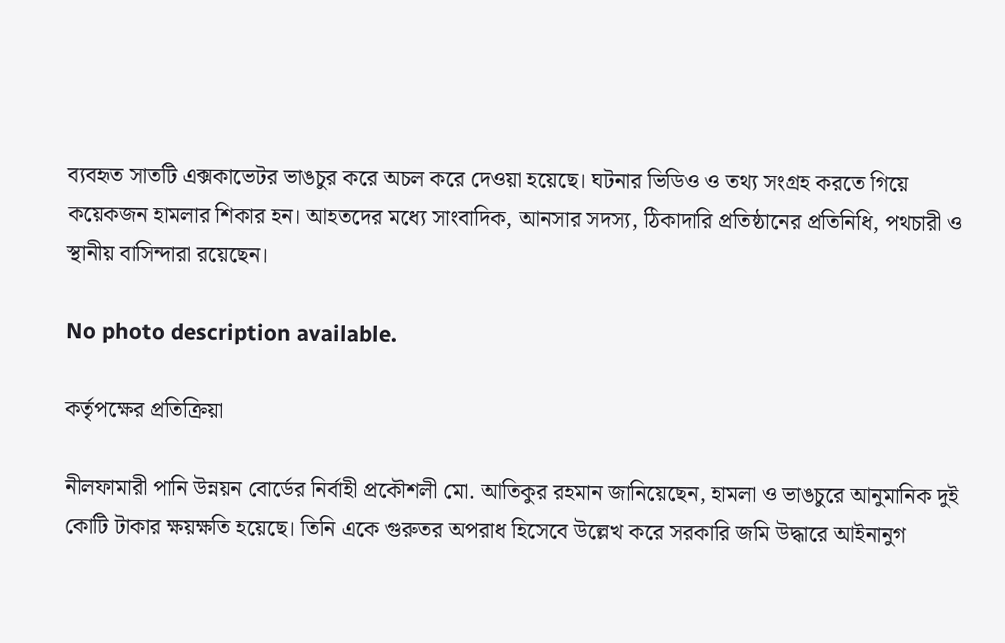ব্যবহৃত সাতটি এক্সকাভেটর ভাঙচুর করে অচল করে দেওয়া হয়েছে। ঘটনার ভিডিও ও তথ্য সংগ্রহ করতে গিয়ে কয়েকজন হামলার শিকার হন। আহতদের মধ্যে সাংবাদিক, আনসার সদস্য, ঠিকাদারি প্রতিষ্ঠানের প্রতিনিধি, পথচারী ও স্থানীয় বাসিন্দারা রয়েছেন।

No photo description available.

কর্তৃপক্ষের প্রতিক্রিয়া

নীলফামারী পানি উন্নয়ন বোর্ডের নির্বাহী প্রকৌশলী মো. আতিকুর রহমান জানিয়েছেন, হামলা ও ভাঙচুরে আনুমানিক দুই কোটি টাকার ক্ষয়ক্ষতি হয়েছে। তিনি একে গুরুতর অপরাধ হিসেবে উল্লেখ করে সরকারি জমি উদ্ধারে আইনানুগ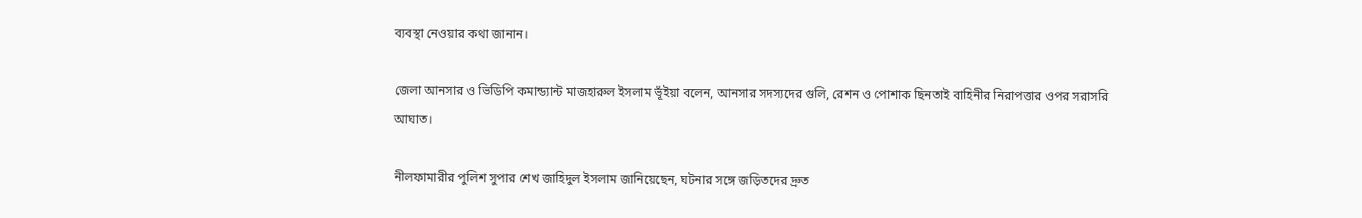ব্যবস্থা নেওয়ার কথা জানান।

জেলা আনসার ও ভিডিপি কমান্ড্যান্ট মাজহারুল ইসলাম ভূঁইয়া বলেন, আনসার সদস্যদের গুলি, রেশন ও পোশাক ছিনতাই বাহিনীর নিরাপত্তার ওপর সরাসরি আঘাত।

নীলফামারীর পুলিশ সুপার শেখ জাহিদুল ইসলাম জানিয়েছেন, ঘটনার সঙ্গে জড়িতদের দ্রুত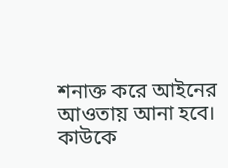শনাক্ত করে আইনের আওতায় আনা হবে। কাউকে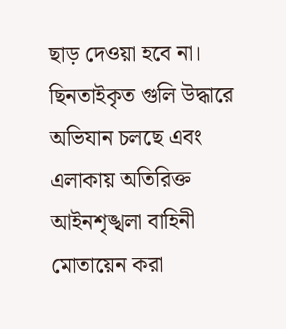ছাড় দেওয়া হবে না। ছিনতাইকৃত গুলি উদ্ধারে অভিযান চলছে এবং এলাকায় অতিরিক্ত আইনশৃঙ্খলা বাহিনী মোতায়েন করা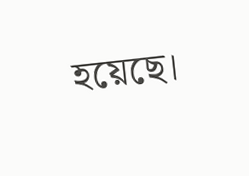হয়েছে।